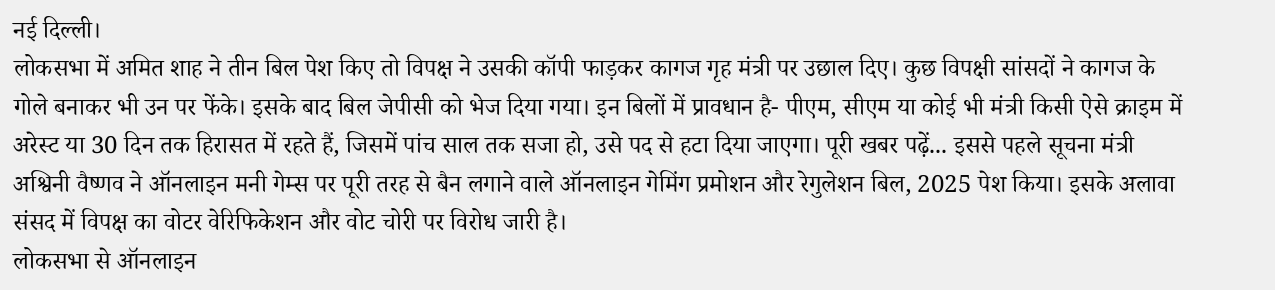नई दिल्ली।
लोकसभा में अमित शाह ने तीन बिल पेश किए तो विपक्ष ने उसकी कॉपी फाड़कर कागज गृह मंत्री पर उछाल दिए। कुछ विपक्षी सांसदों ने कागज के गोले बनाकर भी उन पर फेंके। इसके बाद बिल जेपीसी को भेज दिया गया। इन बिलों में प्रावधान है- पीएम, सीएम या कोई भी मंत्री किसी ऐसे क्राइम में अरेस्ट या 30 दिन तक हिरासत में रहते हैं, जिसमें पांच साल तक सजा हो, उसे पद से हटा दिया जाएगा। पूरी खबर पढ़ें... इससे पहले सूचना मंत्री अश्विनी वैष्णव ने ऑनलाइन मनी गेम्स पर पूरी तरह से बैन लगाने वाले ऑनलाइन गेमिंग प्रमोशन और रेगुलेशन बिल, 2025 पेश किया। इसके अलावा संसद में विपक्ष का वोटर वेरिफिकेशन और वोट चोरी पर विरोध जारी है।
लोकसभा से ऑनलाइन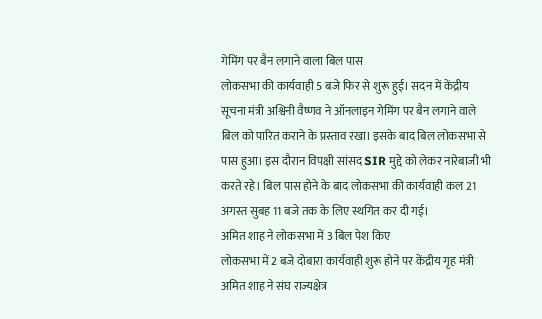गेमिंग पर बैन लगाने वाला बिल पास
लोकसभा की कार्यवाही 5 बजे फिर से शुरू हुई। सदन में केंद्रीय सूचना मंत्री अश्विनी वैष्णव ने ऑनलाइन गेमिंग पर बैन लगाने वाले बिल को पारित कराने के प्रस्ताव रखा। इसके बाद बिल लोकसभा से पास हुआ। इस दौरान विपक्षी सांसद SIR मुद्दे को लेकर नारेबाजी भी करते रहे। बिल पास होने के बाद लोकसभा की कार्यवाही कल 21 अगस्त सुबह 11 बजे तक के लिए स्थगित कर दी गई।
अमित शाह ने लोकसभा में 3 बिल पेश किए
लोकसभा में 2 बजे दोबारा कार्यवाही शुरू होने पर केंद्रीय गृह मंत्री अमित शाह ने संघ राज्यक्षेत्र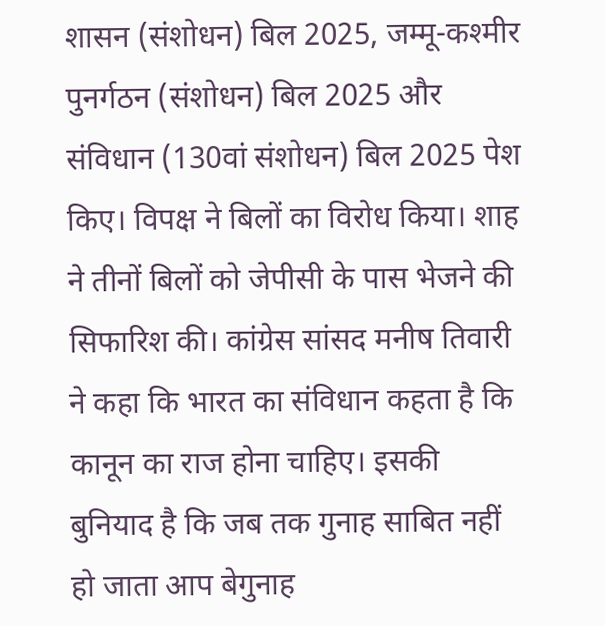शासन (संशोधन) बिल 2025, जम्मू-कश्मीर पुनर्गठन (संशोधन) बिल 2025 और संविधान (130वां संशोधन) बिल 2025 पेश किए। विपक्ष ने बिलों का विरोध किया। शाह ने तीनों बिलों को जेपीसी के पास भेजने की सिफारिश की। कांग्रेस सांसद मनीष तिवारी ने कहा कि भारत का संविधान कहता है कि कानून का राज होना चाहिए। इसकी बुनियाद है कि जब तक गुनाह साबित नहीं हो जाता आप बेगुनाह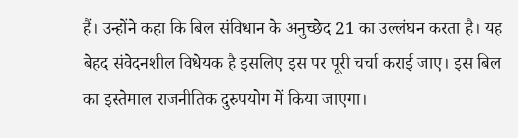हैं। उन्होंने कहा कि बिल संविधान के अनुच्छेद 21 का उल्लंघन करता है। यह बेहद संवेदनशील विधेयक है इसलिए इस पर पूरी चर्चा कराई जाए। इस बिल का इस्तेमाल राजनीतिक दुरुपयोग में किया जाएगा।